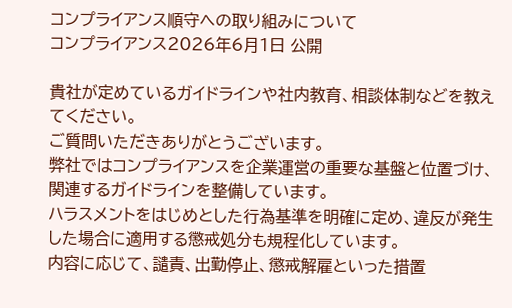コンプライアンス順守への取り組みについて
コンプライアンス2026年6月1日 公開

貴社が定めているガイドラインや社内教育、相談体制などを教えてください。
ご質問いただきありがとうございます。
弊社ではコンプライアンスを企業運営の重要な基盤と位置づけ、関連するガイドラインを整備しています。
ハラスメントをはじめとした行為基準を明確に定め、違反が発生した場合に適用する懲戒処分も規程化しています。
内容に応じて、譴責、出勤停止、懲戒解雇といった措置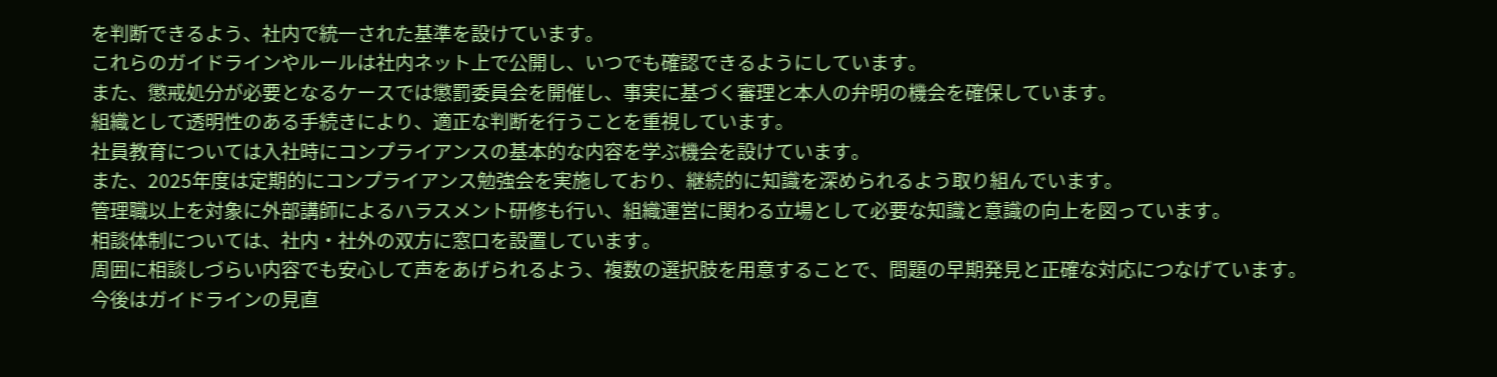を判断できるよう、社内で統一された基準を設けています。
これらのガイドラインやルールは社内ネット上で公開し、いつでも確認できるようにしています。
また、懲戒処分が必要となるケースでは懲罰委員会を開催し、事実に基づく審理と本人の弁明の機会を確保しています。
組織として透明性のある手続きにより、適正な判断を行うことを重視しています。
社員教育については入社時にコンプライアンスの基本的な内容を学ぶ機会を設けています。
また、2025年度は定期的にコンプライアンス勉強会を実施しており、継続的に知識を深められるよう取り組んでいます。
管理職以上を対象に外部講師によるハラスメント研修も行い、組織運営に関わる立場として必要な知識と意識の向上を図っています。
相談体制については、社内・社外の双方に窓口を設置しています。
周囲に相談しづらい内容でも安心して声をあげられるよう、複数の選択肢を用意することで、問題の早期発見と正確な対応につなげています。
今後はガイドラインの見直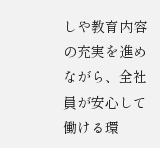しや教育内容の充実を進めながら、全社員が安心して働ける環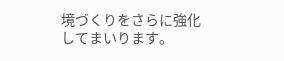境づくりをさらに強化してまいります。